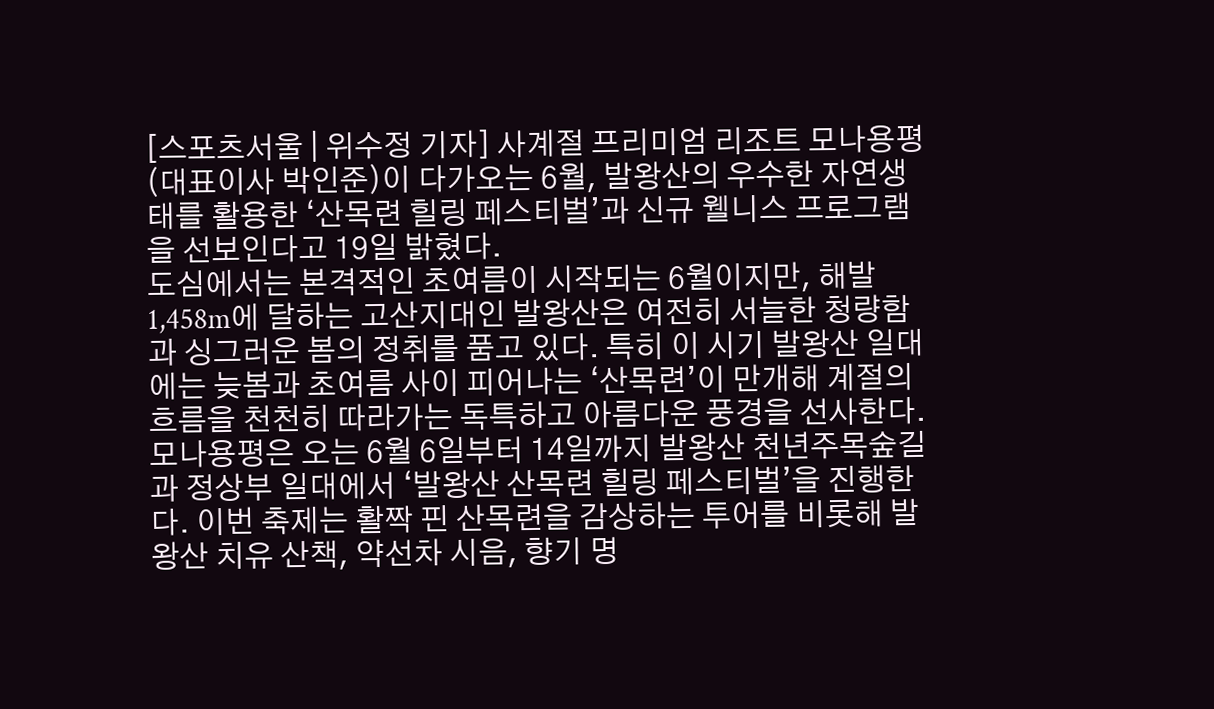[스포츠서울 | 위수정 기자] 사계절 프리미엄 리조트 모나용평(대표이사 박인준)이 다가오는 6월, 발왕산의 우수한 자연생태를 활용한 ‘산목련 힐링 페스티벌’과 신규 웰니스 프로그램을 선보인다고 19일 밝혔다.
도심에서는 본격적인 초여름이 시작되는 6월이지만, 해발 1,458m에 달하는 고산지대인 발왕산은 여전히 서늘한 청량함과 싱그러운 봄의 정취를 품고 있다. 특히 이 시기 발왕산 일대에는 늦봄과 초여름 사이 피어나는 ‘산목련’이 만개해 계절의 흐름을 천천히 따라가는 독특하고 아름다운 풍경을 선사한다.
모나용평은 오는 6월 6일부터 14일까지 발왕산 천년주목숲길과 정상부 일대에서 ‘발왕산 산목련 힐링 페스티벌’을 진행한다. 이번 축제는 활짝 핀 산목련을 감상하는 투어를 비롯해 발왕산 치유 산책, 약선차 시음, 향기 명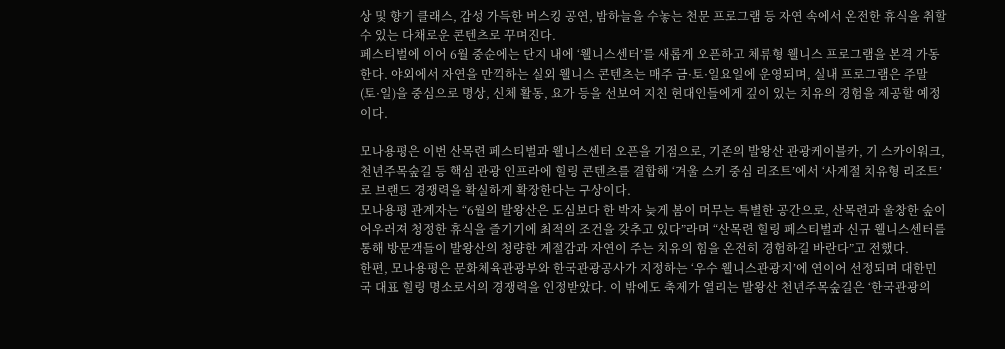상 및 향기 클래스, 감성 가득한 버스킹 공연, 밤하늘을 수놓는 천문 프로그램 등 자연 속에서 온전한 휴식을 취할 수 있는 다채로운 콘텐츠로 꾸며진다.
페스티벌에 이어 6월 중순에는 단지 내에 ‘웰니스센터’를 새롭게 오픈하고 체류형 웰니스 프로그램을 본격 가동한다. 야외에서 자연을 만끽하는 실외 웰니스 콘텐츠는 매주 금·토·일요일에 운영되며, 실내 프로그램은 주말(토·일)을 중심으로 명상, 신체 활동, 요가 등을 선보여 지친 현대인들에게 깊이 있는 치유의 경험을 제공할 예정이다.

모나용평은 이번 산목련 페스티벌과 웰니스센터 오픈을 기점으로, 기존의 발왕산 관광케이블카, 기 스카이워크, 천년주목숲길 등 핵심 관광 인프라에 힐링 콘텐츠를 결합해 ‘겨울 스키 중심 리조트’에서 ‘사계절 치유형 리조트’로 브랜드 경쟁력을 확실하게 확장한다는 구상이다.
모나용평 관계자는 “6월의 발왕산은 도심보다 한 박자 늦게 봄이 머무는 특별한 공간으로, 산목련과 울창한 숲이 어우러져 청정한 휴식을 즐기기에 최적의 조건을 갖추고 있다”라며 “산목련 힐링 페스티벌과 신규 웰니스센터를 통해 방문객들이 발왕산의 청량한 계절감과 자연이 주는 치유의 힘을 온전히 경험하길 바란다”고 전했다.
한편, 모나용평은 문화체육관광부와 한국관광공사가 지정하는 ‘우수 웰니스관광지’에 연이어 선정되며 대한민국 대표 힐링 명소로서의 경쟁력을 인정받았다. 이 밖에도 축제가 열리는 발왕산 천년주목숲길은 ‘한국관광의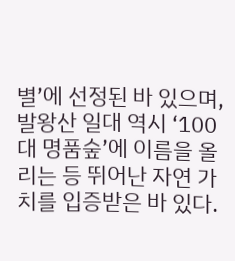별’에 선정된 바 있으며, 발왕산 일대 역시 ‘100대 명품숲’에 이름을 올리는 등 뛰어난 자연 가치를 입증받은 바 있다.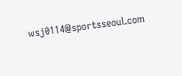wsj0114@sportsseoul.com